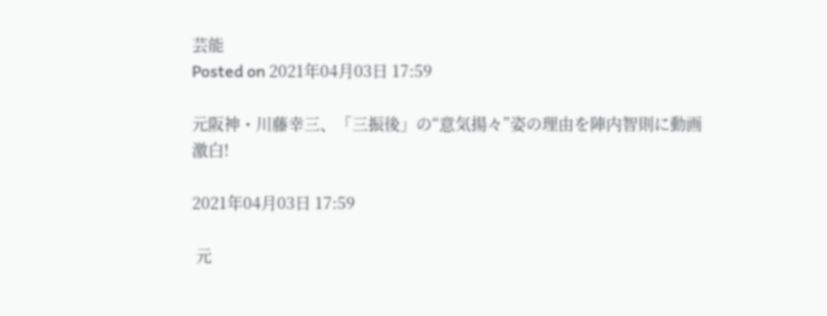芸能
Posted on 2021年04月03日 17:59

元阪神・川藤幸三、「三振後」の“意気揚々”姿の理由を陣内智則に動画激白!

2021年04月03日 17:59

 元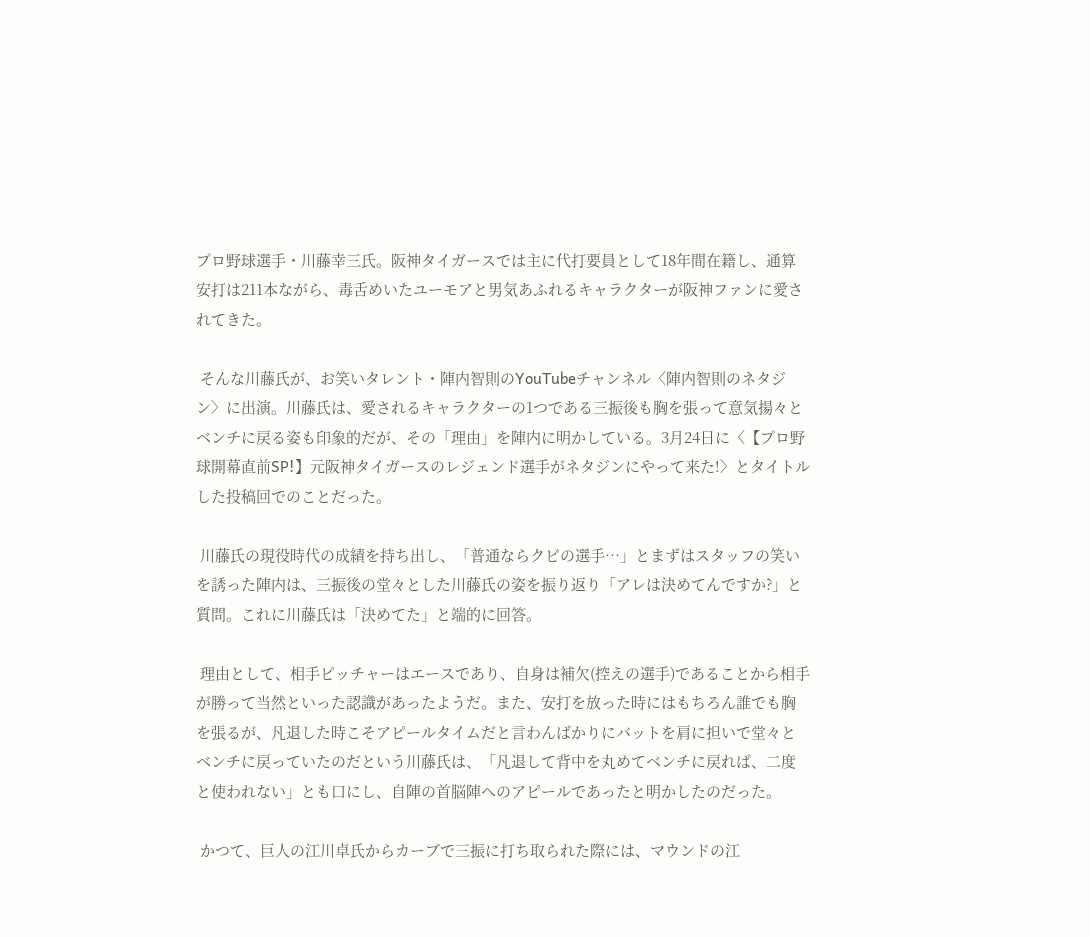プロ野球選手・川藤幸三氏。阪神タイガースでは主に代打要員として18年間在籍し、通算安打は211本ながら、毒舌めいたユーモアと男気あふれるキャラクターが阪神ファンに愛されてきた。

 そんな川藤氏が、お笑いタレント・陣内智則のYouTubeチャンネル〈陣内智則のネタジン〉に出演。川藤氏は、愛されるキャラクターの1つである三振後も胸を張って意気揚々とベンチに戻る姿も印象的だが、その「理由」を陣内に明かしている。3月24日に〈【プロ野球開幕直前SP!】元阪神タイガースのレジェンド選手がネタジンにやって来た!〉とタイトルした投稿回でのことだった。

 川藤氏の現役時代の成績を持ち出し、「普通ならクビの選手…」とまずはスタッフの笑いを誘った陣内は、三振後の堂々とした川藤氏の姿を振り返り「アレは決めてんですか?」と質問。これに川藤氏は「決めてた」と端的に回答。

 理由として、相手ピッチャーはエースであり、自身は補欠(控えの選手)であることから相手が勝って当然といった認識があったようだ。また、安打を放った時にはもちろん誰でも胸を張るが、凡退した時こそアピールタイムだと言わんばかりにバットを肩に担いで堂々とベンチに戻っていたのだという川藤氏は、「凡退して背中を丸めてベンチに戻れば、二度と使われない」とも口にし、自陣の首脳陣へのアピールであったと明かしたのだった。

 かつて、巨人の江川卓氏からカーブで三振に打ち取られた際には、マウンドの江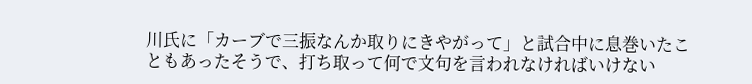川氏に「カーブで三振なんか取りにきやがって」と試合中に息巻いたこともあったそうで、打ち取って何で文句を言われなければいけない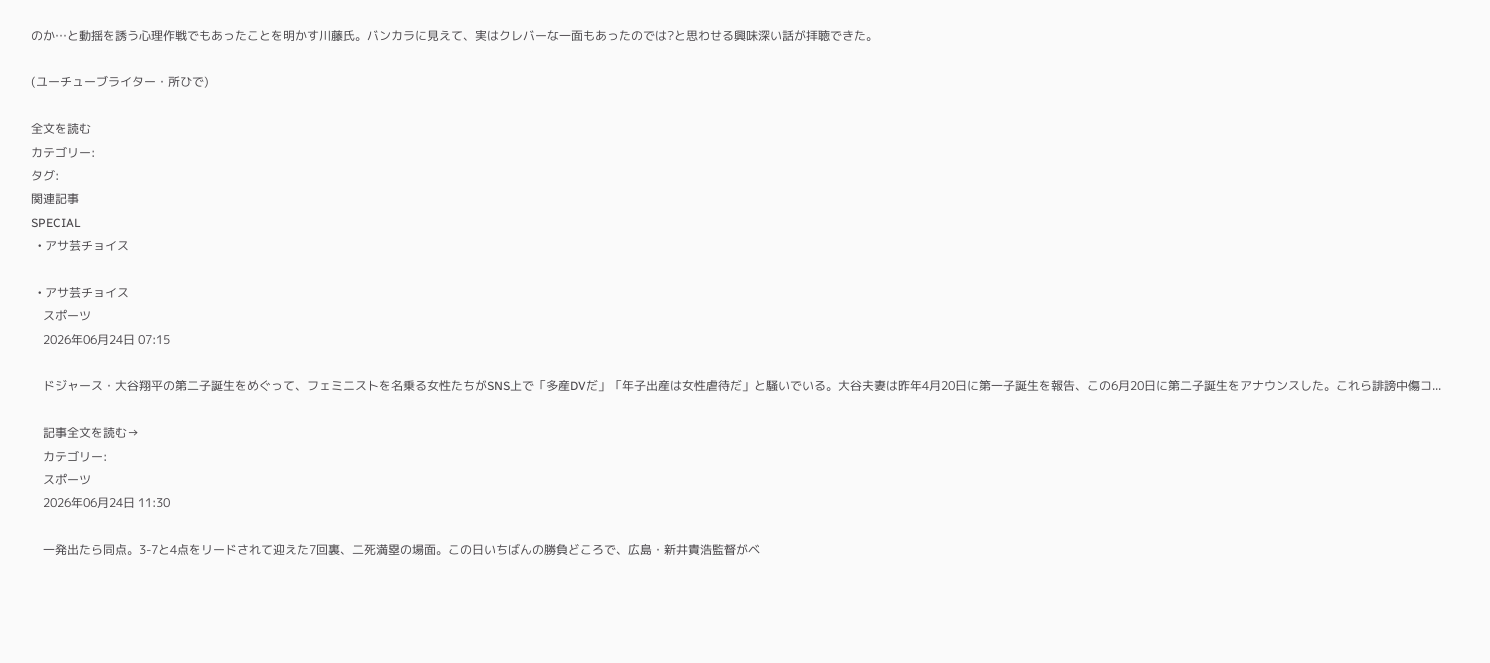のか…と動揺を誘う心理作戦でもあったことを明かす川藤氏。バンカラに見えて、実はクレバーな一面もあったのでは?と思わせる興味深い話が拝聴できた。

(ユーチューブライター・所ひで)

全文を読む
カテゴリー:
タグ:
関連記事
SPECIAL
  • アサ芸チョイス

  • アサ芸チョイス
    スポーツ
    2026年06月24日 07:15

    ドジャース・大谷翔平の第二子誕生をめぐって、フェミニストを名乗る女性たちがSNS上で「多産DVだ」「年子出産は女性虐待だ」と騒いでいる。大谷夫妻は昨年4月20日に第一子誕生を報告、この6月20日に第二子誕生をアナウンスした。これら誹謗中傷コ...

    記事全文を読む→
    カテゴリー:
    スポーツ
    2026年06月24日 11:30

    一発出たら同点。3-7と4点をリードされて迎えた7回裏、二死満塁の場面。この日いちばんの勝負どころで、広島・新井貴浩監督がベ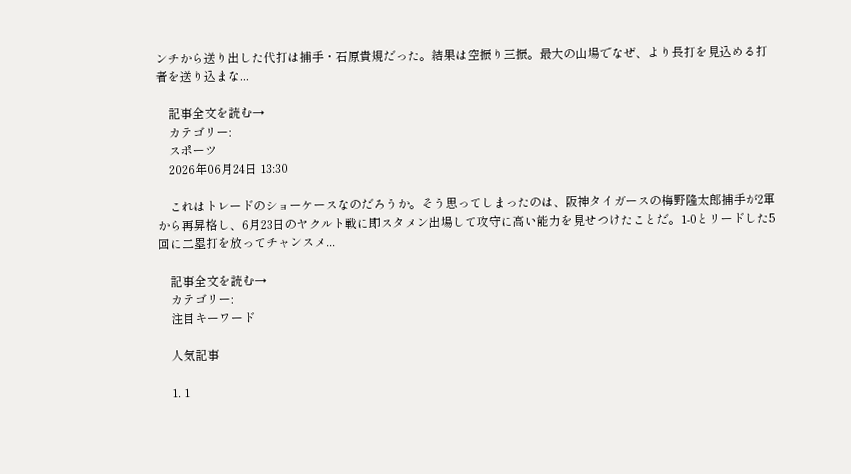ンチから送り出した代打は捕手・石原貴規だった。結果は空振り三振。最大の山場でなぜ、より長打を見込める打者を送り込まな...

    記事全文を読む→
    カテゴリー:
    スポーツ
    2026年06月24日 13:30

    これはトレードのショーケースなのだろうか。そう思ってしまったのは、阪神タイガースの梅野隆太郎捕手が2軍から再昇格し、6月23日のヤクルト戦に即スタメン出場して攻守に高い能力を見せつけたことだ。1-0とリードした5回に二塁打を放ってチャンスメ...

    記事全文を読む→
    カテゴリー:
    注目キーワード

    人気記事

    1. 1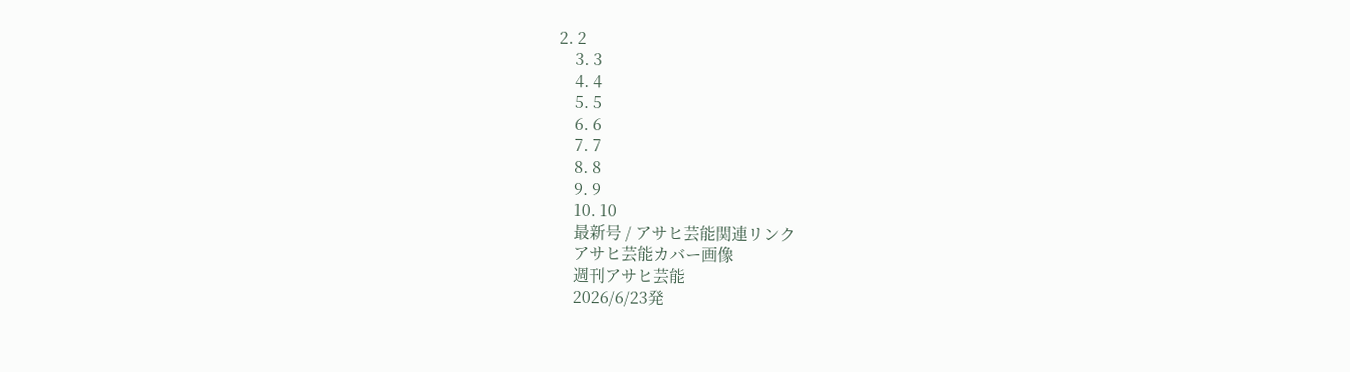2. 2
    3. 3
    4. 4
    5. 5
    6. 6
    7. 7
    8. 8
    9. 9
    10. 10
    最新号 / アサヒ芸能関連リンク
    アサヒ芸能カバー画像
    週刊アサヒ芸能
    2026/6/23発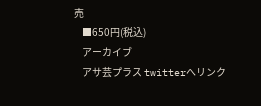売
    ■650円(税込)
    アーカイブ
    アサ芸プラス twitterへリンク